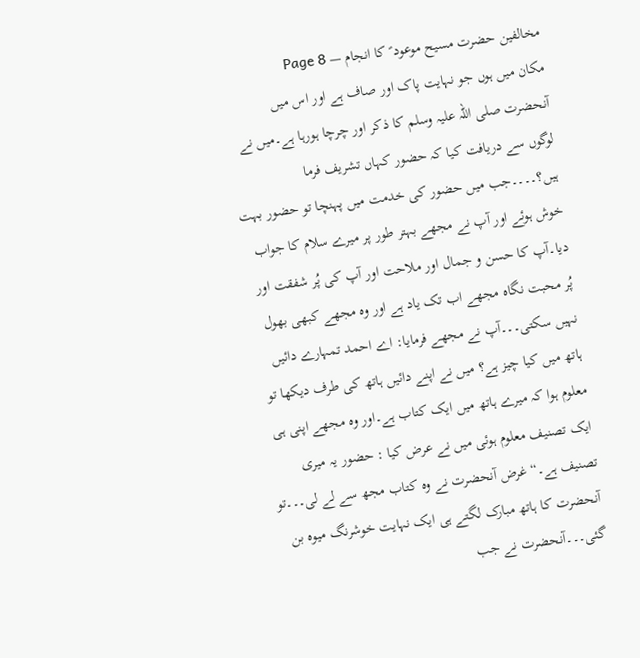مخالفین حضرت مسیح موعود ؑ کا انجام — Page 8
مکان میں ہوں جو نہایت پاک اور صاف ہے اور اس میں آنحضرت صلی اللہ علیہ وسلم کا ذکر اور چرچا ہورہا ہے۔میں نے لوگوں سے دریافت کیا کہ حضور کہاں تشریف فرما ہیں؟۔۔۔۔جب میں حضور کی خدمت میں پہنچا تو حضور بہت خوش ہوئے اور آپ نے مجھے بہتر طور پر میرے سلام کا جواب دیا۔آپ کا حسن و جمال اور ملاحت اور آپ کی پُر شفقت اور پُر محبت نگاہ مجھے اب تک یاد ہے اور وہ مجھے کبھی بھول نہیں سکتی۔۔۔آپ نے مجھے فرمایا: اے احمد تمہارے دائیں ہاتھ میں کیا چیز ہے؟ میں نے اپنے دائیں ہاتھ کی طرف دیکھا تو معلوم ہوا کہ میرے ہاتھ میں ایک کتاب ہے۔اور وہ مجھے اپنی ہی ایک تصنیف معلوم ہوئی میں نے عرض کیا : حضور یہ میری تصنیف ہے۔“ غرض آنحضرت نے وہ کتاب مجھ سے لے لی۔۔۔تو آنحضرت کا ہاتھ مبارک لگتے ہی ایک نہایت خوشرنگ میوہ بن گئی۔۔۔آنحضرت نے جب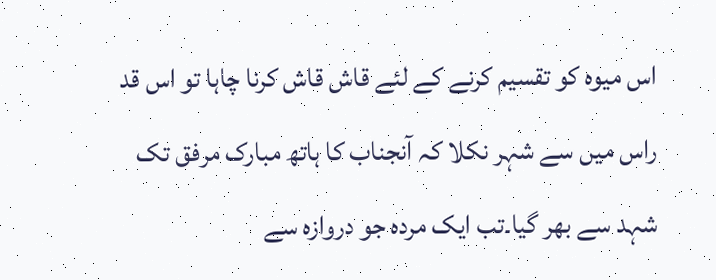اس میوہ کو تقسیم کرنے کے لئے قاش قاش کرنا چاہا تو اس قد راس میں سے شہر نکلا کہ آنجناب کا ہاتھ مبارک مرفق تک شہد سے بھر گیا۔تب ایک مردہ جو دروازہ سے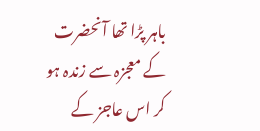باہر پڑا تھا آنحضرت کے معجزہ سے زندہ ہو کر اس عاجز کے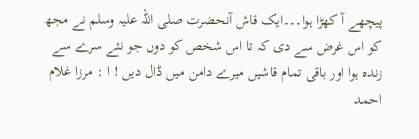پیچھے آ کھڑا ہوا۔۔۔ایک قاش آنحضرت صلی اللہ علیہ وسلم نے مجھ کو اس غرض سے دی کہ تا اس شخص کو دوں جو نئے سرے سے زندہ ہوا اور باقی تمام قاشیں میرے دامن میں ڈال دیں ! ا : مرزا غلام احمد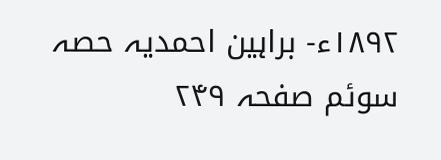۱۸۹۲ء- براہین احمدیہ حصہ سوئم صفحہ ۲۴۹